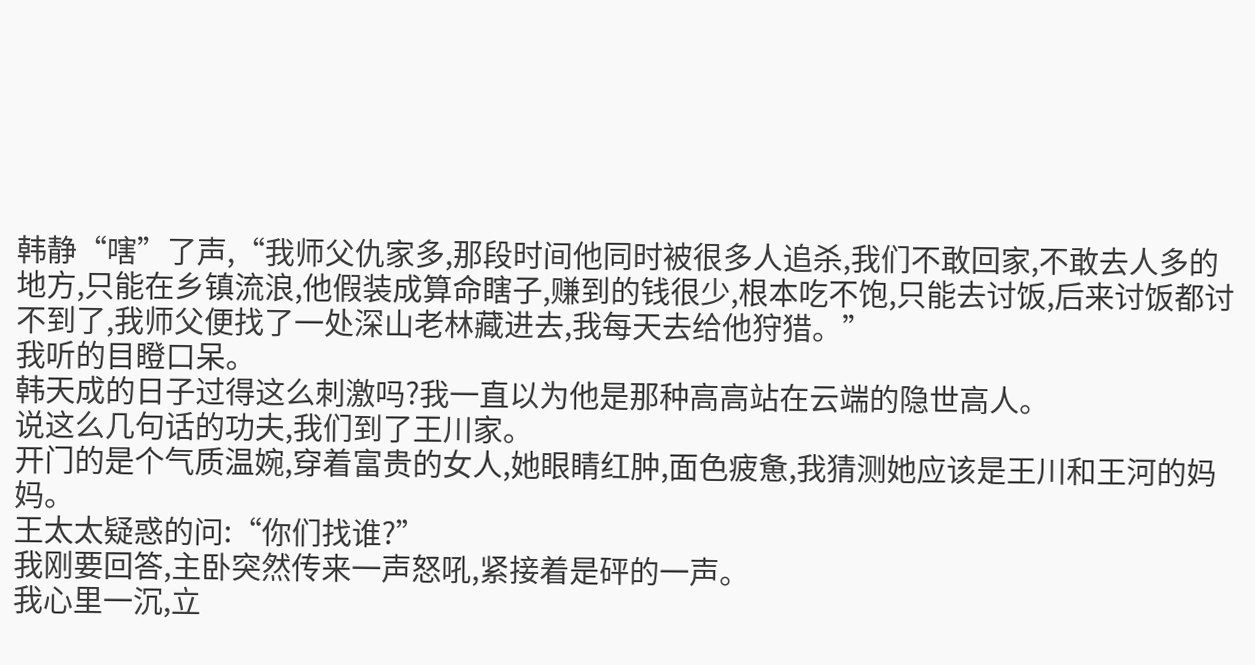韩静“嗐”了声,“我师父仇家多,那段时间他同时被很多人追杀,我们不敢回家,不敢去人多的地方,只能在乡镇流浪,他假装成算命瞎子,赚到的钱很少,根本吃不饱,只能去讨饭,后来讨饭都讨不到了,我师父便找了一处深山老林藏进去,我每天去给他狩猎。”
我听的目瞪口呆。
韩天成的日子过得这么刺激吗?我一直以为他是那种高高站在云端的隐世高人。
说这么几句话的功夫,我们到了王川家。
开门的是个气质温婉,穿着富贵的女人,她眼睛红肿,面色疲惫,我猜测她应该是王川和王河的妈妈。
王太太疑惑的问:“你们找谁?”
我刚要回答,主卧突然传来一声怒吼,紧接着是砰的一声。
我心里一沉,立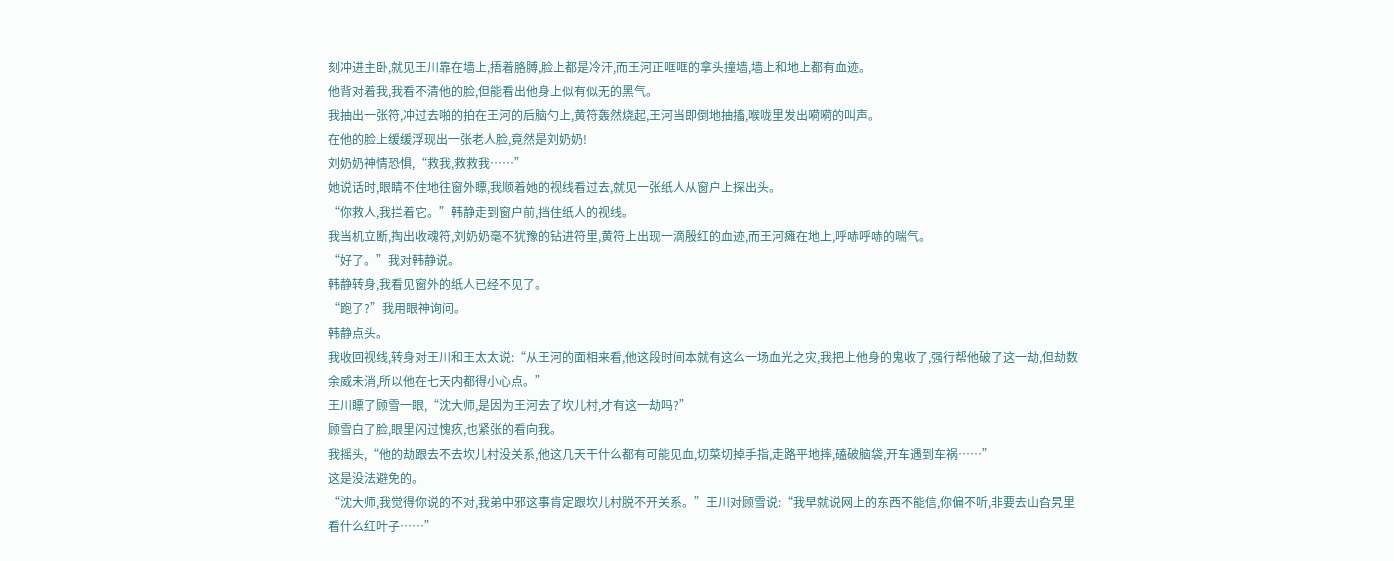刻冲进主卧,就见王川靠在墙上,捂着胳膊,脸上都是冷汗,而王河正哐哐的拿头撞墙,墙上和地上都有血迹。
他背对着我,我看不清他的脸,但能看出他身上似有似无的黑气。
我抽出一张符,冲过去啪的拍在王河的后脑勺上,黄符轰然烧起,王河当即倒地抽搐,喉咙里发出嗬嗬的叫声。
在他的脸上缓缓浮现出一张老人脸,竟然是刘奶奶!
刘奶奶神情恐惧,“救我,救救我……”
她说话时,眼睛不住地往窗外瞟,我顺着她的视线看过去,就见一张纸人从窗户上探出头。
“你救人,我拦着它。”韩静走到窗户前,挡住纸人的视线。
我当机立断,掏出收魂符,刘奶奶毫不犹豫的钻进符里,黄符上出现一滴殷红的血迹,而王河瘫在地上,呼哧呼哧的喘气。
“好了。”我对韩静说。
韩静转身,我看见窗外的纸人已经不见了。
“跑了?”我用眼神询问。
韩静点头。
我收回视线,转身对王川和王太太说:“从王河的面相来看,他这段时间本就有这么一场血光之灾,我把上他身的鬼收了,强行帮他破了这一劫,但劫数余威未消,所以他在七天内都得小心点。”
王川瞟了顾雪一眼,“沈大师,是因为王河去了坎儿村,才有这一劫吗?”
顾雪白了脸,眼里闪过愧疚,也紧张的看向我。
我摇头,“他的劫跟去不去坎儿村没关系,他这几天干什么都有可能见血,切菜切掉手指,走路平地摔,磕破脑袋,开车遇到车祸……”
这是没法避免的。
“沈大师,我觉得你说的不对,我弟中邪这事肯定跟坎儿村脱不开关系。”王川对顾雪说:“我早就说网上的东西不能信,你偏不听,非要去山旮旯里看什么红叶子……”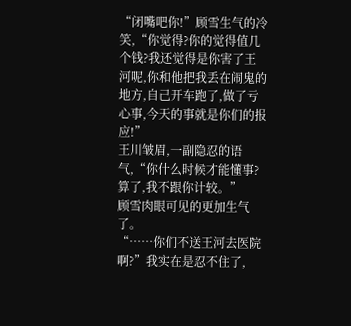“闭嘴吧你!”顾雪生气的冷笑,“你觉得?你的觉得值几个钱?我还觉得是你害了王河呢,你和他把我丢在闹鬼的地方,自己开车跑了,做了亏心事,今天的事就是你们的报应!”
王川皱眉,一副隐忍的语气,“你什么时候才能懂事?算了,我不跟你计较。”
顾雪肉眼可见的更加生气了。
“……你们不送王河去医院啊?”我实在是忍不住了,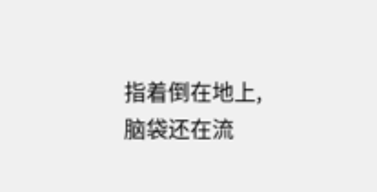指着倒在地上,脑袋还在流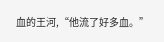血的王河,“他流了好多血。”